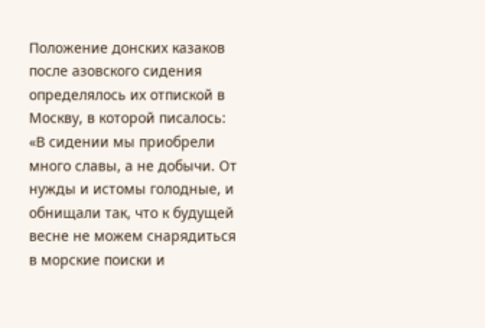Положение донских казаков после азовского сидения определялось их отпиской в Москву, в которой писалось: «В сидении мы приобрели много славы, а не добычи. От нужды и истомы голодные, и обнищали так, что к будущей весне не можем снарядиться в морские поиски и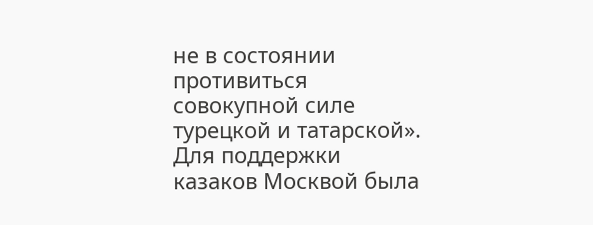не в состоянии противиться совокупной силе турецкой и татарской». Для поддержки казаков Москвой была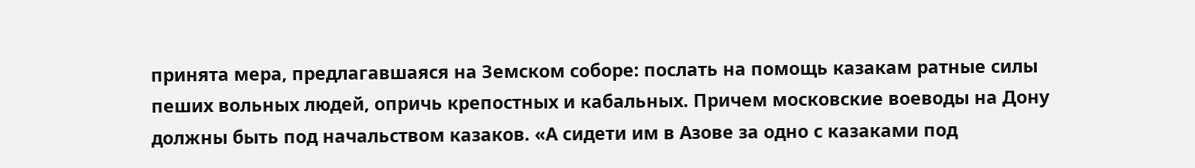принята мера, предлагавшаяся на Земском соборе: послать на помощь казакам ратные силы пеших вольных людей, опричь крепостных и кабальных. Причем московские воеводы на Дону должны быть под начальством казаков. «А сидети им в Азове за одно с казаками под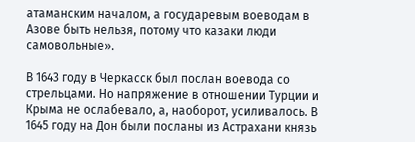атаманским началом, а государевым воеводам в Азове быть нельзя, потому что казаки люди самовольные».

В 1643 году в Черкасск был послан воевода со стрельцами. Но напряжение в отношении Турции и Крыма не ослабевало, а, наоборот, усиливалось. В 1645 году на Дон были посланы из Астрахани князь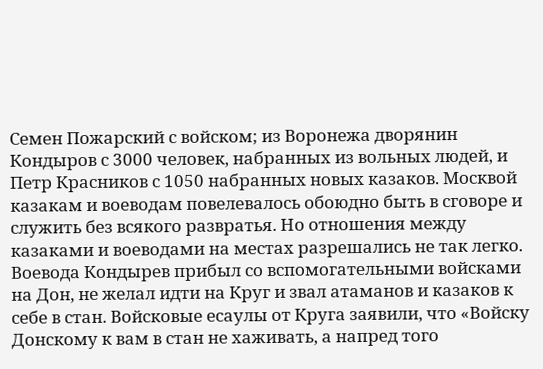Семен Пожарский с войском; из Воронежа дворянин Кондыров с 3000 человек, набранных из вольных людей, и Петр Красников с 1050 набранных новых казаков. Москвой казакам и воеводам повелевалось обоюдно быть в сговоре и служить без всякого развратья. Но отношения между казаками и воеводами на местах разрешались не так легко. Воевода Кондырев прибыл со вспомогательными войсками на Дон, не желал идти на Круг и звал атаманов и казаков к себе в стан. Войсковые есаулы от Круга заявили, что «Войску Донскому к вам в стан не хаживать, а напред того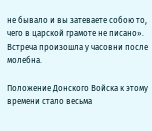не бывало и вы затеваете собою то, чего в царской грамоте не писано». Встреча произошла у часовни после молебна.

Положение Донского Войска к этому времени стало весьма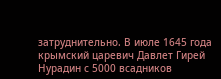затруднительно. В июле 1645 года крымский царевич Давлет Гирей Нурадин с 5000 всадников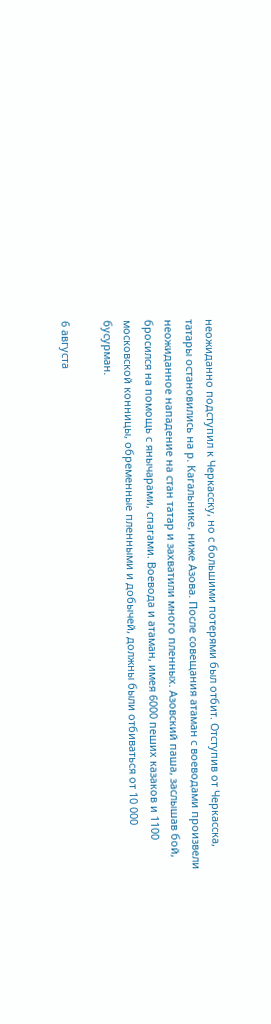неожиданно подступил к Черкасску, но с большими потерями был отбит. Отступив от Черкасска, татары остановились на р. Кагальнике, ниже Азова. После совещания атаман с воеводами произвели неожиданное нападение на стан татар и захватили много пленных. Азовский паша, заслышав бой, бросился на помощь с янычарами, спагами. Воевода и атаман, имея 6000 пеших казаков и 1100 московской конницы, обременные пленными и добычей, должны были отбиваться от 10 000 бусурман.

6 августа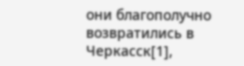они благополучно возвратились в Черкасск[1],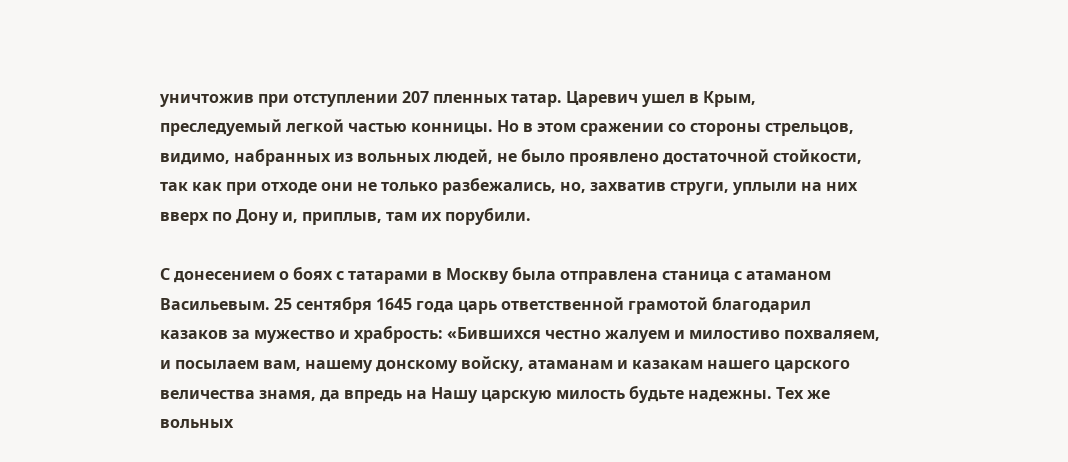уничтожив при отступлении 207 пленных татар. Царевич ушел в Крым, преследуемый легкой частью конницы. Но в этом сражении со стороны стрельцов, видимо, набранных из вольных людей, не было проявлено достаточной стойкости, так как при отходе они не только разбежались, но, захватив струги, уплыли на них вверх по Дону и, приплыв, там их порубили.

С донесением о боях с татарами в Москву была отправлена станица с атаманом Васильевым. 25 сентября 1645 года царь ответственной грамотой благодарил казаков за мужество и храбрость: «Бившихся честно жалуем и милостиво похваляем, и посылаем вам, нашему донскому войску, атаманам и казакам нашего царского величества знамя, да впредь на Нашу царскую милость будьте надежны. Тех же вольных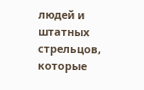людей и штатных стрельцов, которые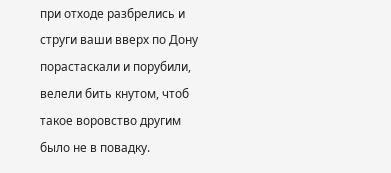при отходе разбрелись и струги ваши вверх по Дону порастаскали и порубили, велели бить кнутом, чтоб такое воровство другим было не в повадку.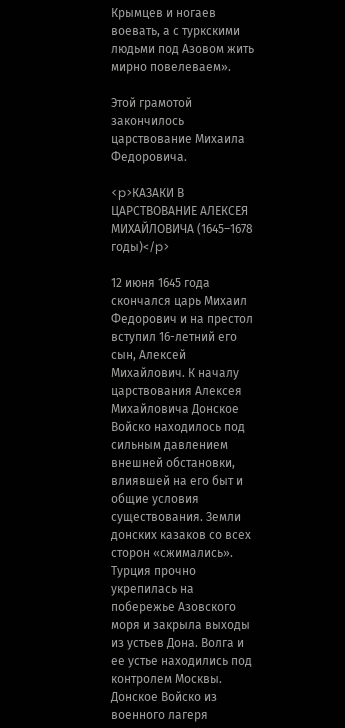Крымцев и ногаев воевать, а с туркскими людьми под Азовом жить мирно повелеваем».

Этой грамотой закончилось царствование Михаила Федоровича.

<p>КАЗАКИ В ЦАРСТВОВАНИЕ АЛЕКСЕЯ МИХАЙЛОВИЧА (1645–1678 годы)</p>

12 июня 1645 года скончался царь Михаил Федорович и на престол вступил 16-летний его сын, Алексей Михайлович. К началу царствования Алексея Михайловича Донское Войско находилось под сильным давлением внешней обстановки, влиявшей на его быт и общие условия существования. Земли донских казаков со всех сторон «сжимались». Турция прочно укрепилась на побережье Азовского моря и закрыла выходы из устьев Дона. Волга и ее устье находились под контролем Москвы. Донское Войско из военного лагеря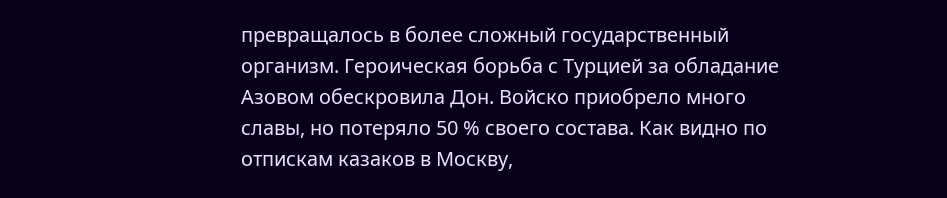превращалось в более сложный государственный организм. Героическая борьба с Турцией за обладание Азовом обескровила Дон. Войско приобрело много славы, но потеряло 50 % своего состава. Как видно по отпискам казаков в Москву,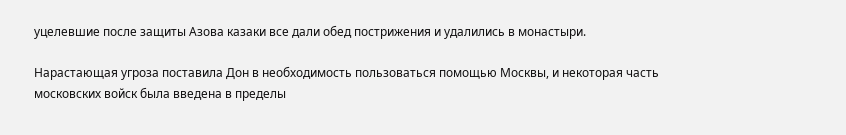уцелевшие после защиты Азова казаки все дали обед пострижения и удалились в монастыри.

Нарастающая угроза поставила Дон в необходимость пользоваться помощью Москвы, и некоторая часть московских войск была введена в пределы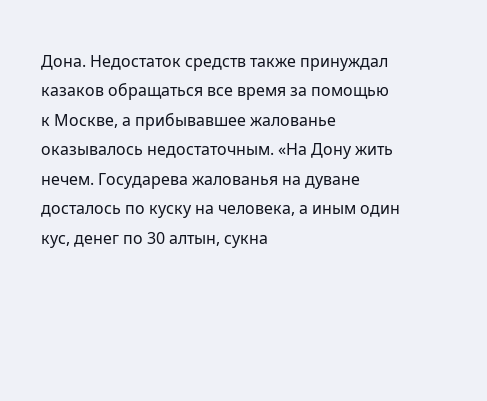Дона. Недостаток средств также принуждал казаков обращаться все время за помощью к Москве, а прибывавшее жалованье оказывалось недостаточным. «На Дону жить нечем. Государева жалованья на дуване досталось по куску на человека, а иным один кус, денег по 30 алтын, сукна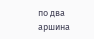по два аршина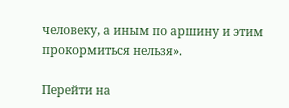человеку, а иным по аршину и этим прокормиться нельзя».

Перейти на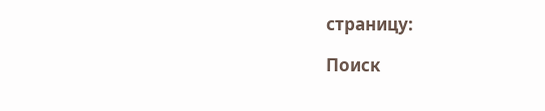страницу:

Поиск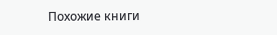Похожие книги